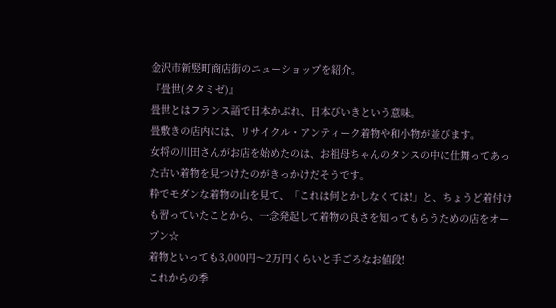金沢市新竪町商店街のニューショップを紹介。
『畳世(タタミゼ)』
畳世とはフランス語で日本かぶれ、日本びいきという意味。
畳敷きの店内には、リサイクル・アンティーク着物や和小物が並びます。
女将の川田さんがお店を始めたのは、お祖母ちゃんのタンスの中に仕舞ってあった古い着物を見つけたのがきっかけだそうです。
粋でモダンな着物の山を見て、「これは何とかしなくては!」と、ちょうど着付けも習っていたことから、一念発起して着物の良さを知ってもらうための店をオープン☆
着物といっても3,000円〜2万円くらいと手ごろなお値段!
これからの季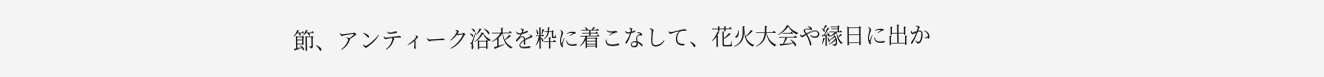節、アンティーク浴衣を粋に着こなして、花火大会や縁日に出か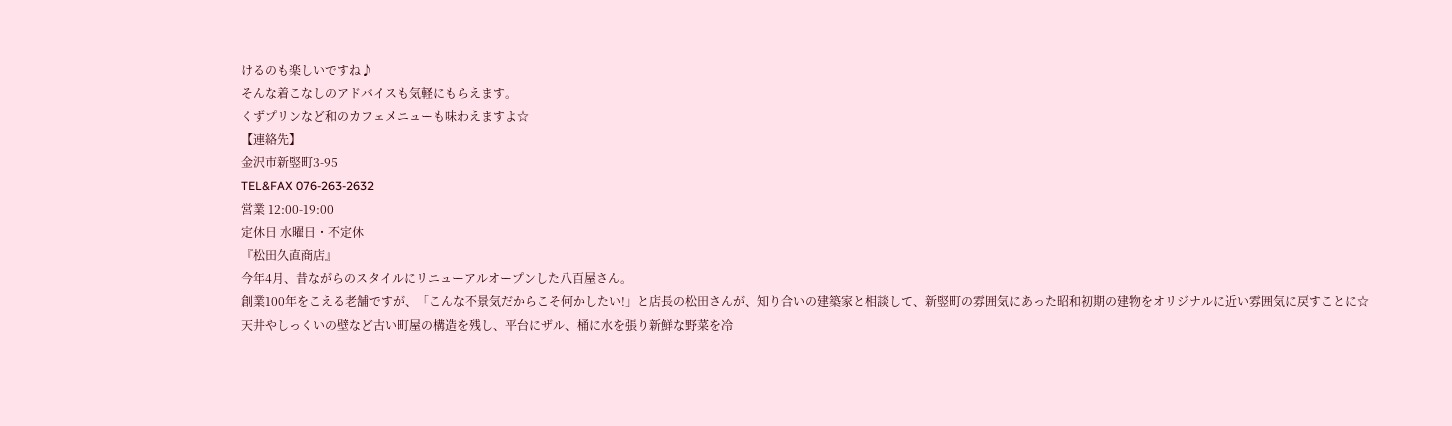けるのも楽しいですね♪
そんな着こなしのアドバイスも気軽にもらえます。
くずプリンなど和のカフェメニューも味わえますよ☆
【連絡先】
金沢市新竪町3-95
TEL&FAX 076-263-2632
営業 12:00-19:00
定休日 水曜日・不定休
『松田久直商店』
今年4月、昔ながらのスタイルにリニューアルオープンした八百屋さん。
創業100年をこえる老舗ですが、「こんな不景気だからこそ何かしたい!」と店長の松田さんが、知り合いの建築家と相談して、新竪町の雰囲気にあった昭和初期の建物をオリジナルに近い雰囲気に戻すことに☆
天井やしっくいの壁など古い町屋の構造を残し、平台にザル、桶に水を張り新鮮な野菜を冷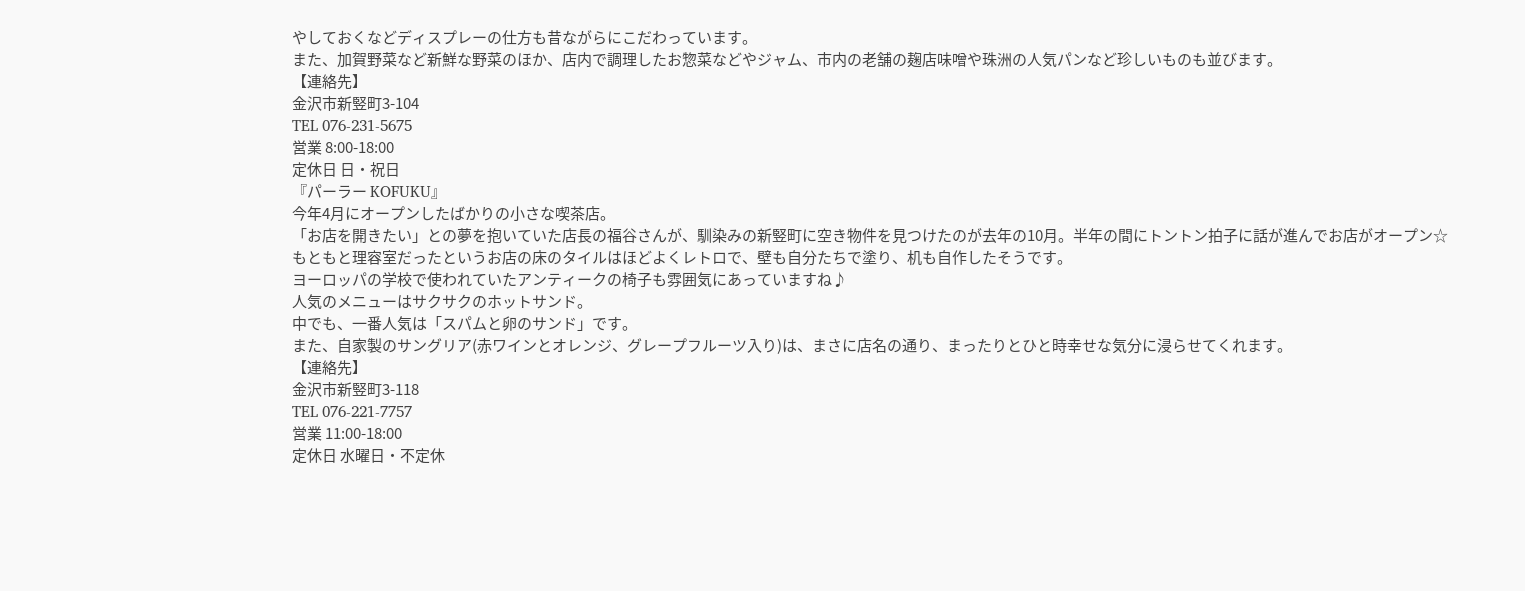やしておくなどディスプレーの仕方も昔ながらにこだわっています。
また、加賀野菜など新鮮な野菜のほか、店内で調理したお惣菜などやジャム、市内の老舗の麹店味噌や珠洲の人気パンなど珍しいものも並びます。
【連絡先】
金沢市新竪町3-104
TEL 076-231-5675
営業 8:00-18:00
定休日 日・祝日
『パーラー KOFUKU』
今年4月にオープンしたばかりの小さな喫茶店。
「お店を開きたい」との夢を抱いていた店長の福谷さんが、馴染みの新竪町に空き物件を見つけたのが去年の10月。半年の間にトントン拍子に話が進んでお店がオープン☆
もともと理容室だったというお店の床のタイルはほどよくレトロで、壁も自分たちで塗り、机も自作したそうです。
ヨーロッパの学校で使われていたアンティークの椅子も雰囲気にあっていますね♪
人気のメニューはサクサクのホットサンド。
中でも、一番人気は「スパムと卵のサンド」です。
また、自家製のサングリア(赤ワインとオレンジ、グレープフルーツ入り)は、まさに店名の通り、まったりとひと時幸せな気分に浸らせてくれます。
【連絡先】
金沢市新竪町3-118
TEL 076-221-7757
営業 11:00-18:00
定休日 水曜日・不定休